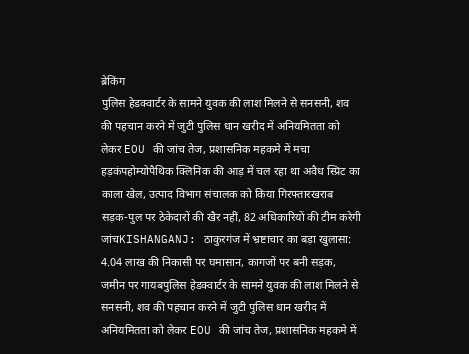ब्रेकिंग
पुलिस हेडक्वार्टर के सामने युवक की लाश मिलने से सनसनी, शव की पहचान करने में जुटी पुलिस धान खरीद में अनियमितता को लेकर EOU की जांच तेज, प्रशासनिक महकमे में मचा हड़कंपहोम्योपैथिक क्लिनिक की आड़ में चल रहा था अवैध स्प्रिट का काला खेल, उत्पाद विभाग संचालक को किया गिरफ्तारखराब सड़क-पुल पर ठेकेदारों की खैर नहीं, 82 अधिकारियों की टीम करेगी जांचKISHANGANJ: ठाकुरगंज में भ्रष्टाचार का बड़ा खुलासा: 4.04 लाख की निकासी पर घमासान, कागजों पर बनी सड़क, जमीन पर गायबपुलिस हेडक्वार्टर के सामने युवक की लाश मिलने से सनसनी, शव की पहचान करने में जुटी पुलिस धान खरीद में अनियमितता को लेकर EOU की जांच तेज, प्रशासनिक महकमे में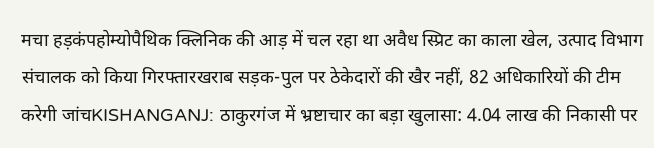मचा हड़कंपहोम्योपैथिक क्लिनिक की आड़ में चल रहा था अवैध स्प्रिट का काला खेल, उत्पाद विभाग संचालक को किया गिरफ्तारखराब सड़क-पुल पर ठेकेदारों की खैर नहीं, 82 अधिकारियों की टीम करेगी जांचKISHANGANJ: ठाकुरगंज में भ्रष्टाचार का बड़ा खुलासा: 4.04 लाख की निकासी पर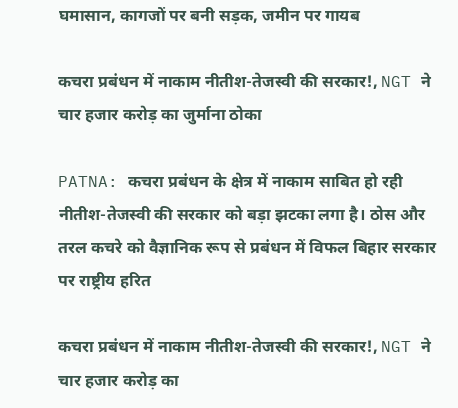घमासान, कागजों पर बनी सड़क, जमीन पर गायब

कचरा प्रबंधन में नाकाम नीतीश-तेजस्वी की सरकार!, NGT ने चार हजार करोड़ का जुर्माना ठोका

PATNA: कचरा प्रबंधन के क्षेत्र में नाकाम साबित हो रही नीतीश-तेजस्वी की सरकार को बड़ा झटका लगा है। ठोस और तरल कचरे को वैज्ञानिक रूप से प्रबंधन में विफल बिहार सरकार पर राष्ट्रीय हरित

कचरा प्रबंधन में नाकाम नीतीश-तेजस्वी की सरकार!, NGT ने चार हजार करोड़ का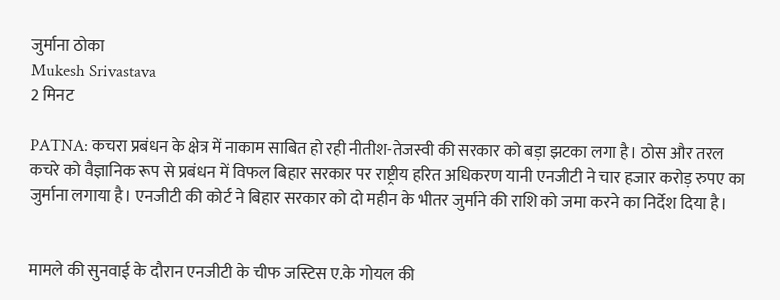जुर्माना ठोका
Mukesh Srivastava
2 मिनट

PATNA: कचरा प्रबंधन के क्षेत्र में नाकाम साबित हो रही नीतीश-तेजस्वी की सरकार को बड़ा झटका लगा है। ठोस और तरल कचरे को वैज्ञानिक रूप से प्रबंधन में विफल बिहार सरकार पर राष्ट्रीय हरित अधिकरण यानी एनजीटी ने चार हजार करोड़ रुपए का जुर्माना लगाया है। एनजीटी की कोर्ट ने बिहार सरकार को दो महीन के भीतर जुर्माने की राशि को जमा करने का निर्देश दिया है।


मामले की सुनवाई के दौरान एनजीटी के चीफ जस्टिस ए.के गोयल की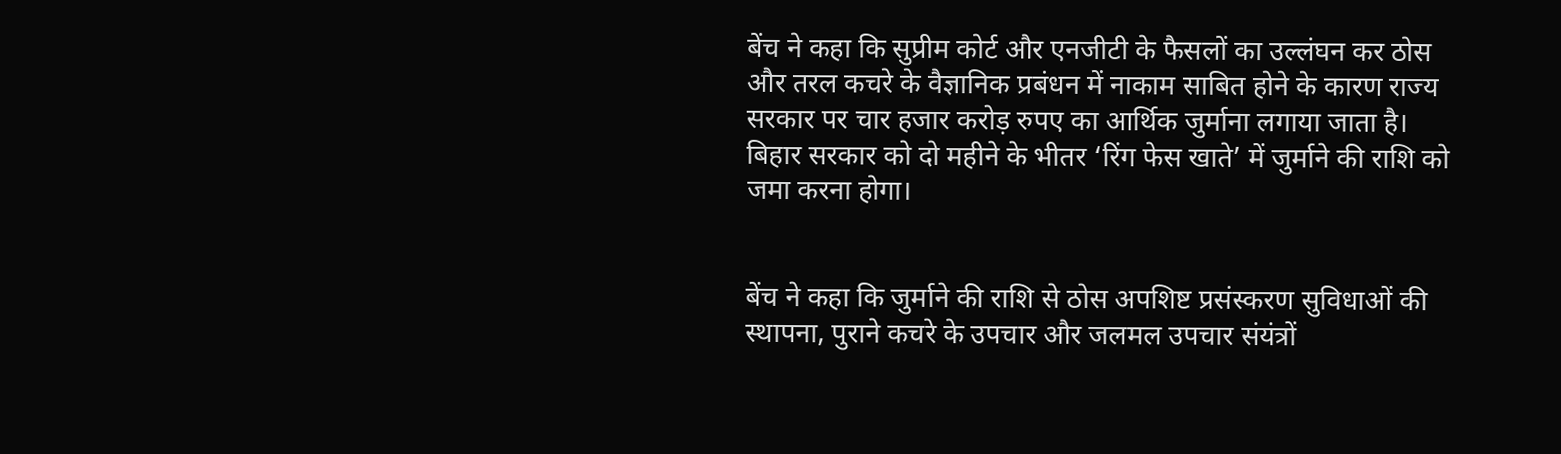बेंच ने कहा कि सुप्रीम कोर्ट और एनजीटी के फैसलों का उल्लंघन कर ठोस और तरल कचरे के वैज्ञानिक प्रबंधन में नाकाम साबित होने के कारण राज्य सरकार पर चार हजार करोड़ रुपए का आर्थिक जुर्माना लगाया जाता है। बिहार सरकार को दो महीने के भीतर ‘रिंग फेस खाते’ में जुर्माने की राशि को जमा करना होगा।


बेंच ने कहा कि जुर्माने की राशि से ठोस अपशिष्ट प्रसंस्करण सुविधाओं की स्थापना, पुराने कचरे के उपचार और जलमल उपचार संयंत्रों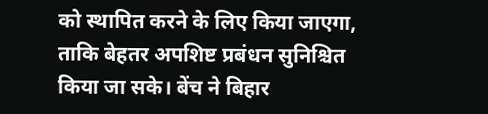को स्थापित करने के लिए किया जाएगा, ताकि बेहतर अपशिष्ट प्रबंधन सुनिश्चित किया जा सके। बेंच ने बिहार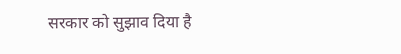सरकार को सुझाव दिया है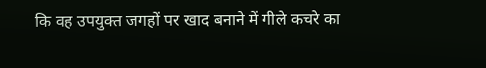कि वह उपयुक्त जगहों पर खाद बनाने में गीले कचरे का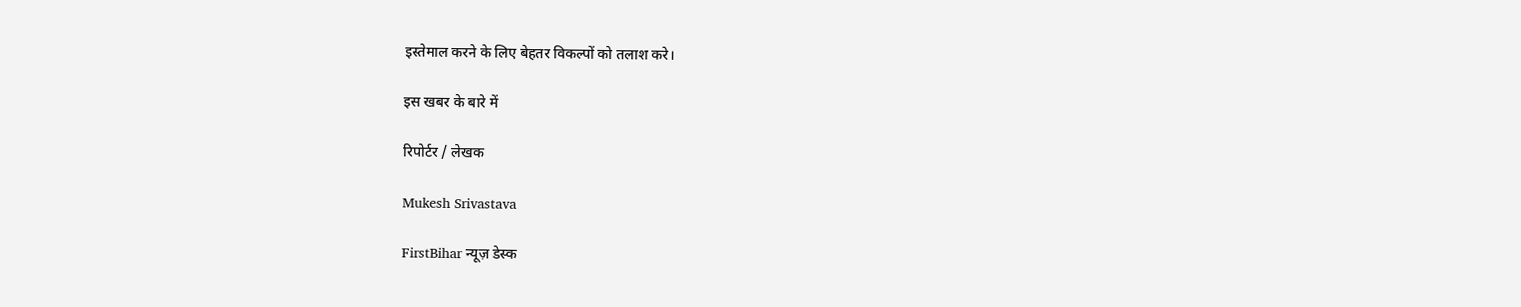इस्तेमाल करने के लिए बेहतर विकल्पों को तलाश करे।

इस खबर के बारे में

रिपोर्टर / लेखक

Mukesh Srivastava

FirstBihar न्यूज़ डेस्क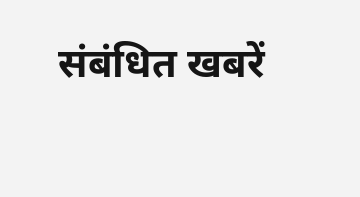संबंधित खबरें